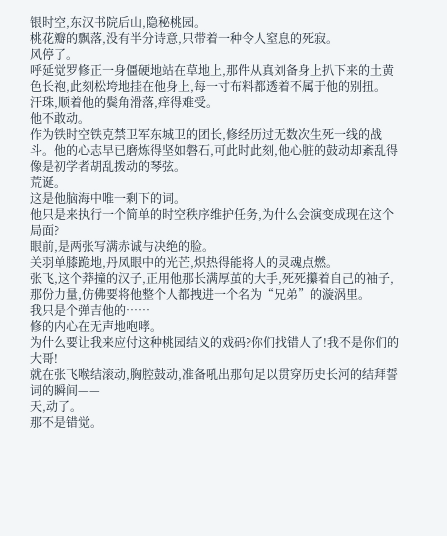银时空,东汉书院后山,隐秘桃园。
桃花瓣的飘落,没有半分诗意,只带着一种令人窒息的死寂。
风停了。
呼延觉罗修正一身僵硬地站在草地上,那件从真刘备身上扒下来的土黄色长袍,此刻松垮地挂在他身上,每一寸布料都透着不属于他的别扭。
汗珠,顺着他的鬓角滑落,痒得难受。
他不敢动。
作为铁时空铁克禁卫军东城卫的团长,修经历过无数次生死一线的战斗。他的心志早已磨炼得坚如磐石,可此时此刻,他心脏的鼓动却紊乱得像是初学者胡乱拨动的琴弦。
荒诞。
这是他脑海中唯一剩下的词。
他只是来执行一个简单的时空秩序维护任务,为什么会演变成现在这个局面?
眼前,是两张写满赤诚与决绝的脸。
关羽单膝跪地,丹凤眼中的光芒,炽热得能将人的灵魂点燃。
张飞,这个莽撞的汉子,正用他那长满厚茧的大手,死死攥着自己的袖子,那份力量,仿佛要将他整个人都拽进一个名为“兄弟”的漩涡里。
我只是个弹吉他的……
修的内心在无声地咆哮。
为什么要让我来应付这种桃园结义的戏码?你们找错人了!我不是你们的大哥!
就在张飞喉结滚动,胸腔鼓动,准备吼出那句足以贯穿历史长河的结拜誓词的瞬间——
天,动了。
那不是错觉。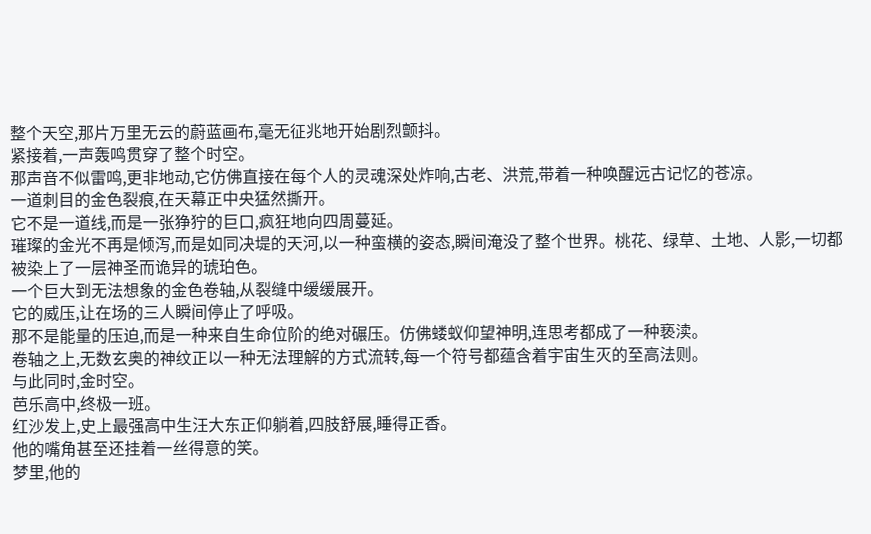整个天空,那片万里无云的蔚蓝画布,毫无征兆地开始剧烈颤抖。
紧接着,一声轰鸣贯穿了整个时空。
那声音不似雷鸣,更非地动,它仿佛直接在每个人的灵魂深处炸响,古老、洪荒,带着一种唤醒远古记忆的苍凉。
一道刺目的金色裂痕,在天幕正中央猛然撕开。
它不是一道线,而是一张狰狞的巨口,疯狂地向四周蔓延。
璀璨的金光不再是倾泻,而是如同决堤的天河,以一种蛮横的姿态,瞬间淹没了整个世界。桃花、绿草、土地、人影,一切都被染上了一层神圣而诡异的琥珀色。
一个巨大到无法想象的金色卷轴,从裂缝中缓缓展开。
它的威压,让在场的三人瞬间停止了呼吸。
那不是能量的压迫,而是一种来自生命位阶的绝对碾压。仿佛蝼蚁仰望神明,连思考都成了一种亵渎。
卷轴之上,无数玄奥的神纹正以一种无法理解的方式流转,每一个符号都蕴含着宇宙生灭的至高法则。
与此同时,金时空。
芭乐高中,终极一班。
红沙发上,史上最强高中生汪大东正仰躺着,四肢舒展,睡得正香。
他的嘴角甚至还挂着一丝得意的笑。
梦里,他的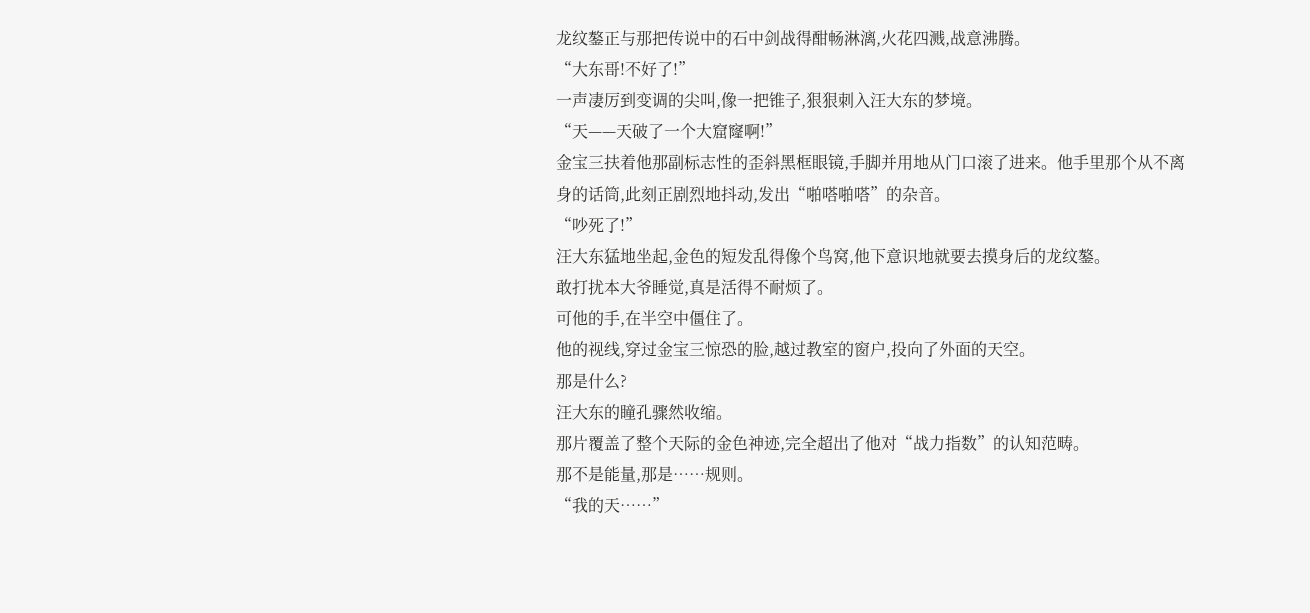龙纹鏊正与那把传说中的石中剑战得酣畅淋漓,火花四溅,战意沸腾。
“大东哥!不好了!”
一声凄厉到变调的尖叫,像一把锥子,狠狠刺入汪大东的梦境。
“天——天破了一个大窟窿啊!”
金宝三扶着他那副标志性的歪斜黑框眼镜,手脚并用地从门口滚了进来。他手里那个从不离身的话筒,此刻正剧烈地抖动,发出“啪嗒啪嗒”的杂音。
“吵死了!”
汪大东猛地坐起,金色的短发乱得像个鸟窝,他下意识地就要去摸身后的龙纹鏊。
敢打扰本大爷睡觉,真是活得不耐烦了。
可他的手,在半空中僵住了。
他的视线,穿过金宝三惊恐的脸,越过教室的窗户,投向了外面的天空。
那是什么?
汪大东的瞳孔骤然收缩。
那片覆盖了整个天际的金色神迹,完全超出了他对“战力指数”的认知范畴。
那不是能量,那是……规则。
“我的天……”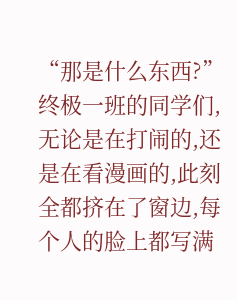“那是什么东西?”
终极一班的同学们,无论是在打闹的,还是在看漫画的,此刻全都挤在了窗边,每个人的脸上都写满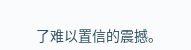了难以置信的震撼。